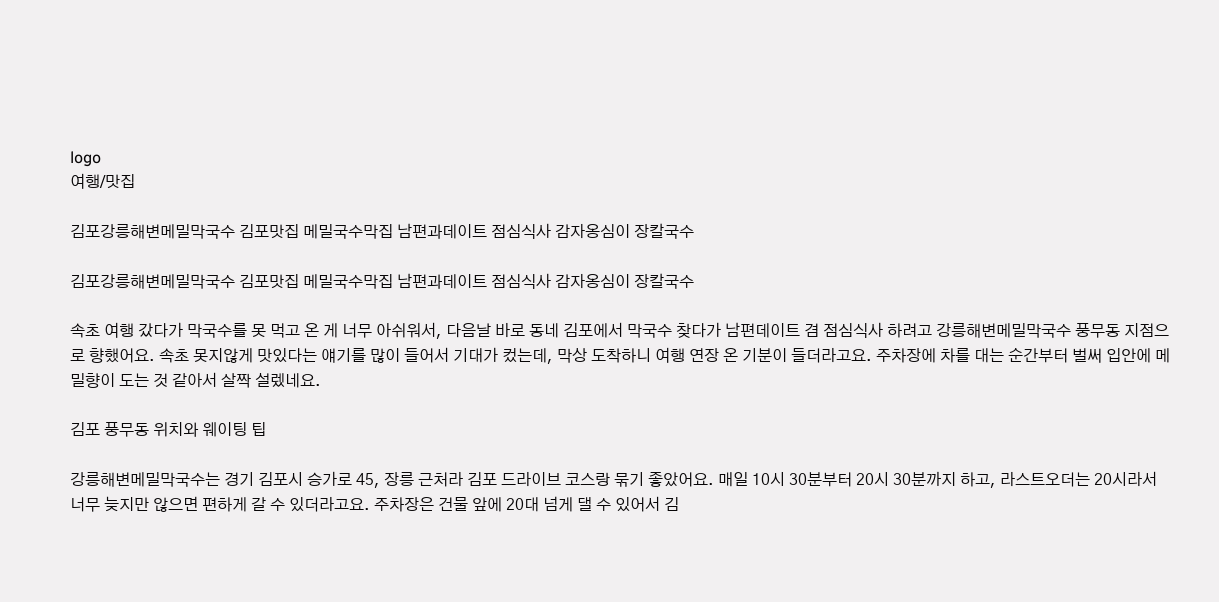logo
여행/맛집

김포강릉해변메밀막국수 김포맛집 메밀국수막집 남편과데이트 점심식사 감자옹심이 장칼국수

김포강릉해변메밀막국수 김포맛집 메밀국수막집 남편과데이트 점심식사 감자옹심이 장칼국수

속초 여행 갔다가 막국수를 못 먹고 온 게 너무 아쉬워서, 다음날 바로 동네 김포에서 막국수 찾다가 남편데이트 겸 점심식사 하려고 강릉해변메밀막국수 풍무동 지점으로 향했어요. 속초 못지않게 맛있다는 얘기를 많이 들어서 기대가 컸는데, 막상 도착하니 여행 연장 온 기분이 들더라고요. 주차장에 차를 대는 순간부터 벌써 입안에 메밀향이 도는 것 같아서 살짝 설렜네요.

김포 풍무동 위치와 웨이팅 팁

강릉해변메밀막국수는 경기 김포시 승가로 45, 장릉 근처라 김포 드라이브 코스랑 묶기 좋았어요. 매일 10시 30분부터 20시 30분까지 하고, 라스트오더는 20시라서 너무 늦지만 않으면 편하게 갈 수 있더라고요. 주차장은 건물 앞에 20대 넘게 댈 수 있어서 김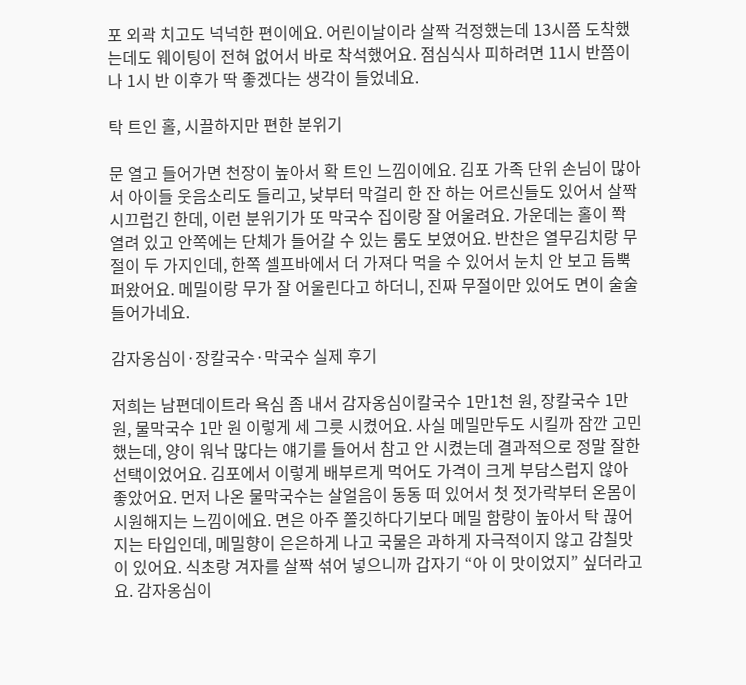포 외곽 치고도 넉넉한 편이에요. 어린이날이라 살짝 걱정했는데 13시쯤 도착했는데도 웨이팅이 전혀 없어서 바로 착석했어요. 점심식사 피하려면 11시 반쯤이나 1시 반 이후가 딱 좋겠다는 생각이 들었네요.

탁 트인 홀, 시끌하지만 편한 분위기

문 열고 들어가면 천장이 높아서 확 트인 느낌이에요. 김포 가족 단위 손님이 많아서 아이들 웃음소리도 들리고, 낮부터 막걸리 한 잔 하는 어르신들도 있어서 살짝 시끄럽긴 한데, 이런 분위기가 또 막국수 집이랑 잘 어울려요. 가운데는 홀이 쫙 열려 있고 안쪽에는 단체가 들어갈 수 있는 룸도 보였어요. 반찬은 열무김치랑 무절이 두 가지인데, 한쪽 셀프바에서 더 가져다 먹을 수 있어서 눈치 안 보고 듬뿍 퍼왔어요. 메밀이랑 무가 잘 어울린다고 하더니, 진짜 무절이만 있어도 면이 술술 들어가네요.

감자옹심이·장칼국수·막국수 실제 후기

저희는 남편데이트라 욕심 좀 내서 감자옹심이칼국수 1만1천 원, 장칼국수 1만 원, 물막국수 1만 원 이렇게 세 그릇 시켰어요. 사실 메밀만두도 시킬까 잠깐 고민했는데, 양이 워낙 많다는 얘기를 들어서 참고 안 시켰는데 결과적으로 정말 잘한 선택이었어요. 김포에서 이렇게 배부르게 먹어도 가격이 크게 부담스럽지 않아 좋았어요. 먼저 나온 물막국수는 살얼음이 동동 떠 있어서 첫 젓가락부터 온몸이 시원해지는 느낌이에요. 면은 아주 쫄깃하다기보다 메밀 함량이 높아서 탁 끊어지는 타입인데, 메밀향이 은은하게 나고 국물은 과하게 자극적이지 않고 감칠맛이 있어요. 식초랑 겨자를 살짝 섞어 넣으니까 갑자기 “아 이 맛이었지” 싶더라고요. 감자옹심이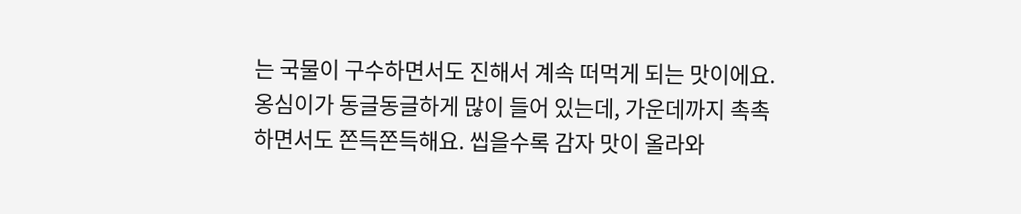는 국물이 구수하면서도 진해서 계속 떠먹게 되는 맛이에요. 옹심이가 동글동글하게 많이 들어 있는데, 가운데까지 촉촉하면서도 쫀득쫀득해요. 씹을수록 감자 맛이 올라와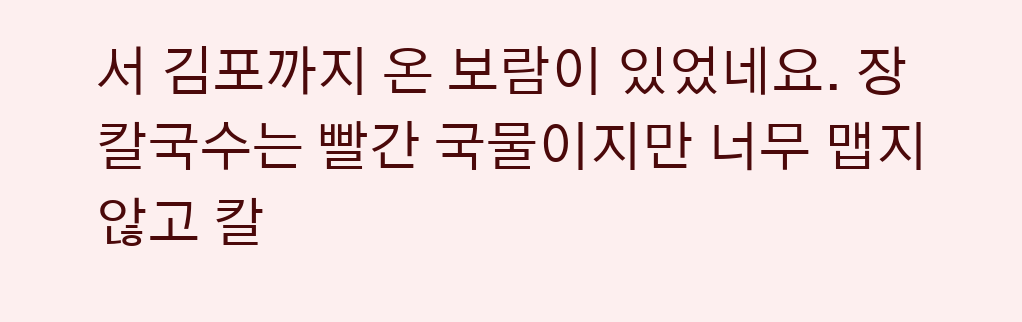서 김포까지 온 보람이 있었네요. 장칼국수는 빨간 국물이지만 너무 맵지 않고 칼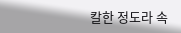칼한 정도라 속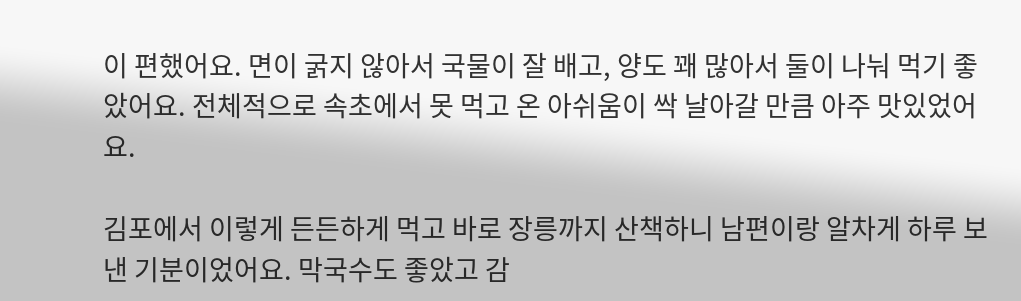이 편했어요. 면이 굵지 않아서 국물이 잘 배고, 양도 꽤 많아서 둘이 나눠 먹기 좋았어요. 전체적으로 속초에서 못 먹고 온 아쉬움이 싹 날아갈 만큼 아주 맛있었어요.

김포에서 이렇게 든든하게 먹고 바로 장릉까지 산책하니 남편이랑 알차게 하루 보낸 기분이었어요. 막국수도 좋았고 감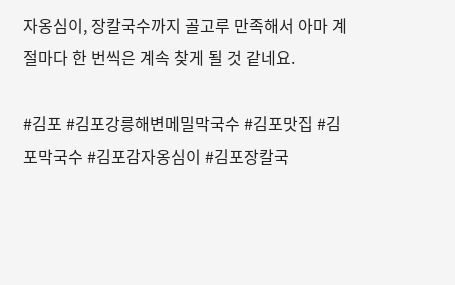자옹심이, 장칼국수까지 골고루 만족해서 아마 계절마다 한 번씩은 계속 찾게 될 것 같네요.

#김포 #김포강릉해변메밀막국수 #김포맛집 #김포막국수 #김포감자옹심이 #김포장칼국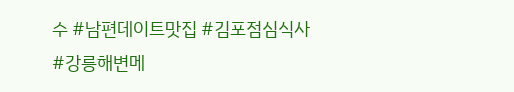수 #남편데이트맛집 #김포점심식사 #강릉해변메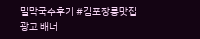밀막국수후기 #김포장릉맛집
광고 배너